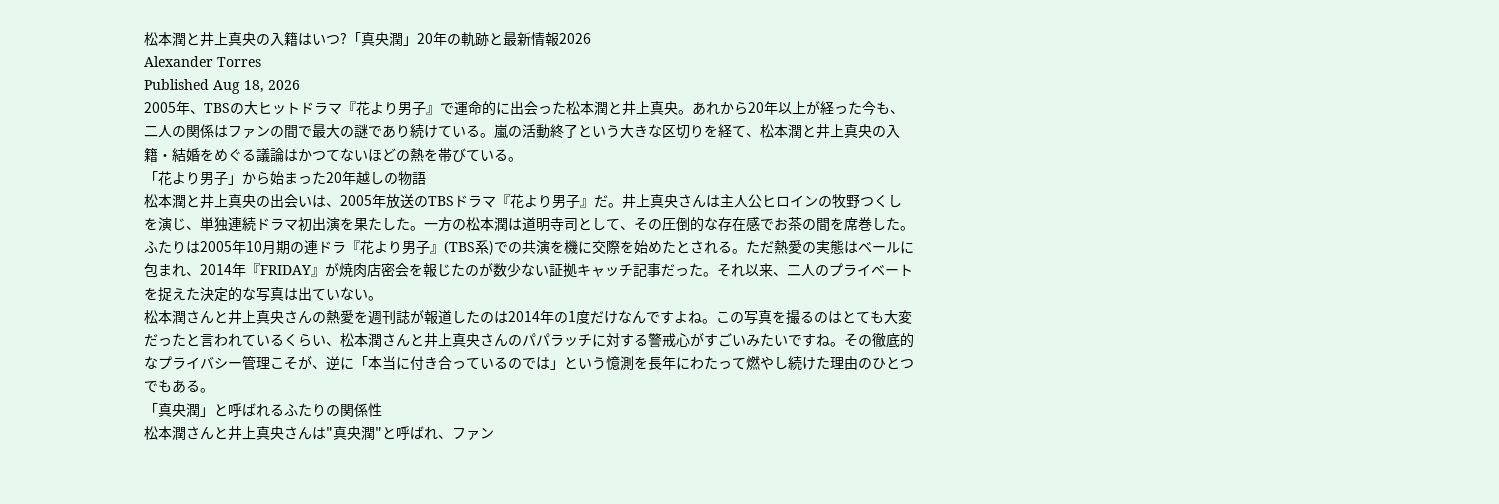松本潤と井上真央の入籍はいつ?「真央潤」20年の軌跡と最新情報2026
Alexander Torres
Published Aug 18, 2026
2005年、TBSの大ヒットドラマ『花より男子』で運命的に出会った松本潤と井上真央。あれから20年以上が経った今も、二人の関係はファンの間で最大の謎であり続けている。嵐の活動終了という大きな区切りを経て、松本潤と井上真央の入籍・結婚をめぐる議論はかつてないほどの熱を帯びている。
「花より男子」から始まった20年越しの物語
松本潤と井上真央の出会いは、2005年放送のTBSドラマ『花より男子』だ。井上真央さんは主人公ヒロインの牧野つくしを演じ、単独連続ドラマ初出演を果たした。一方の松本潤は道明寺司として、その圧倒的な存在感でお茶の間を席巻した。
ふたりは2005年10月期の連ドラ『花より男子』(TBS系)での共演を機に交際を始めたとされる。ただ熱愛の実態はベールに包まれ、2014年『FRIDAY』が焼肉店密会を報じたのが数少ない証拠キャッチ記事だった。それ以来、二人のプライベートを捉えた決定的な写真は出ていない。
松本潤さんと井上真央さんの熱愛を週刊誌が報道したのは2014年の1度だけなんですよね。この写真を撮るのはとても大変だったと言われているくらい、松本潤さんと井上真央さんのパパラッチに対する警戒心がすごいみたいですね。その徹底的なプライバシー管理こそが、逆に「本当に付き合っているのでは」という憶測を長年にわたって燃やし続けた理由のひとつでもある。
「真央潤」と呼ばれるふたりの関係性
松本潤さんと井上真央さんは"真央潤"と呼ばれ、ファン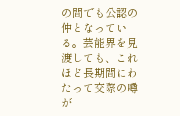の間でも公認の仲となっている。芸能界を見渡しても、これほど長期間にわたって交際の噂が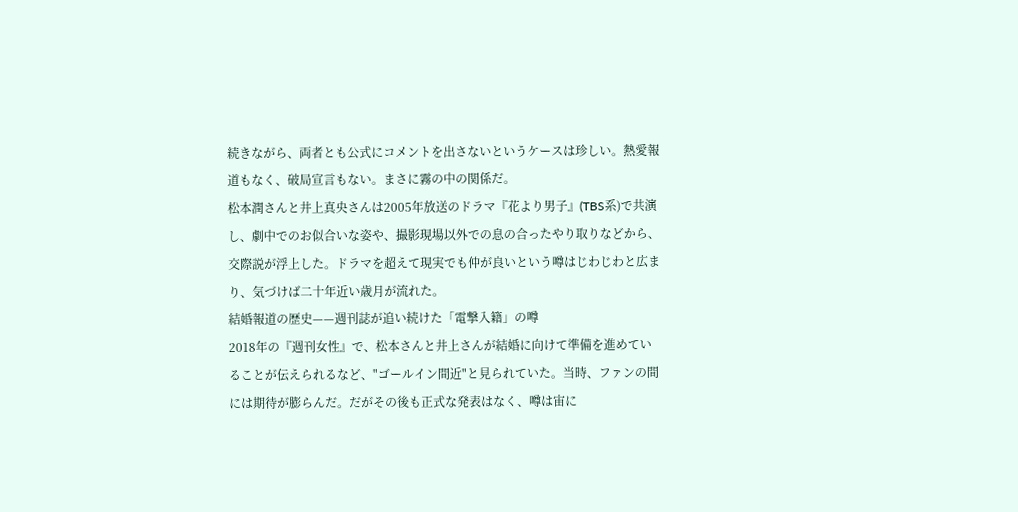続きながら、両者とも公式にコメントを出さないというケースは珍しい。熱愛報道もなく、破局宣言もない。まさに霧の中の関係だ。
松本潤さんと井上真央さんは2005年放送のドラマ『花より男子』(TBS系)で共演し、劇中でのお似合いな姿や、撮影現場以外での息の合ったやり取りなどから、交際説が浮上した。ドラマを超えて現実でも仲が良いという噂はじわじわと広まり、気づけば二十年近い歳月が流れた。
結婚報道の歴史——週刊誌が追い続けた「電撃入籍」の噂
2018年の『週刊女性』で、松本さんと井上さんが結婚に向けて準備を進めていることが伝えられるなど、"ゴールイン間近"と見られていた。当時、ファンの間には期待が膨らんだ。だがその後も正式な発表はなく、噂は宙に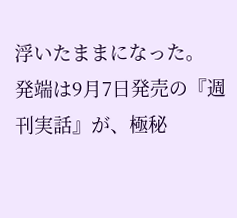浮いたままになった。
発端は9月7日発売の『週刊実話』が、極秘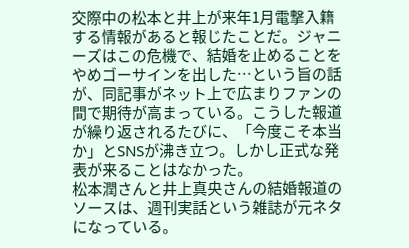交際中の松本と井上が来年1月電撃入籍する情報があると報じたことだ。ジャニーズはこの危機で、結婚を止めることをやめゴーサインを出した…という旨の話が、同記事がネット上で広まりファンの間で期待が高まっている。こうした報道が繰り返されるたびに、「今度こそ本当か」とSNSが沸き立つ。しかし正式な発表が来ることはなかった。
松本潤さんと井上真央さんの結婚報道のソースは、週刊実話という雑誌が元ネタになっている。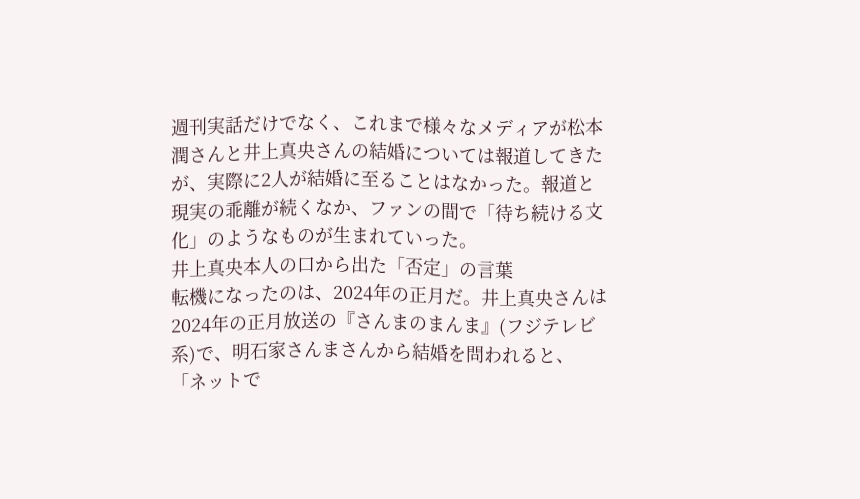週刊実話だけでなく、これまで様々なメディアが松本潤さんと井上真央さんの結婚については報道してきたが、実際に2人が結婚に至ることはなかった。報道と現実の乖離が続くなか、ファンの間で「待ち続ける文化」のようなものが生まれていった。
井上真央本人の口から出た「否定」の言葉
転機になったのは、2024年の正月だ。井上真央さんは2024年の正月放送の『さんまのまんま』(フジテレビ系)で、明石家さんまさんから結婚を問われると、「ネットで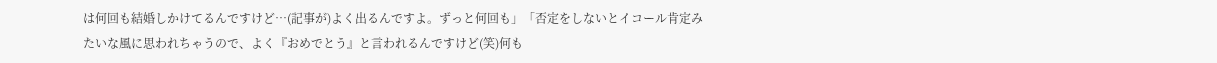は何回も結婚しかけてるんですけど…(記事が)よく出るんですよ。ずっと何回も」「否定をしないとイコール肯定みたいな風に思われちゃうので、よく『おめでとう』と言われるんですけど(笑)何も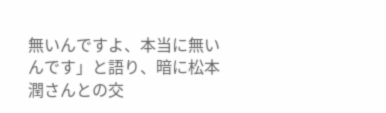無いんですよ、本当に無いんです」と語り、暗に松本潤さんとの交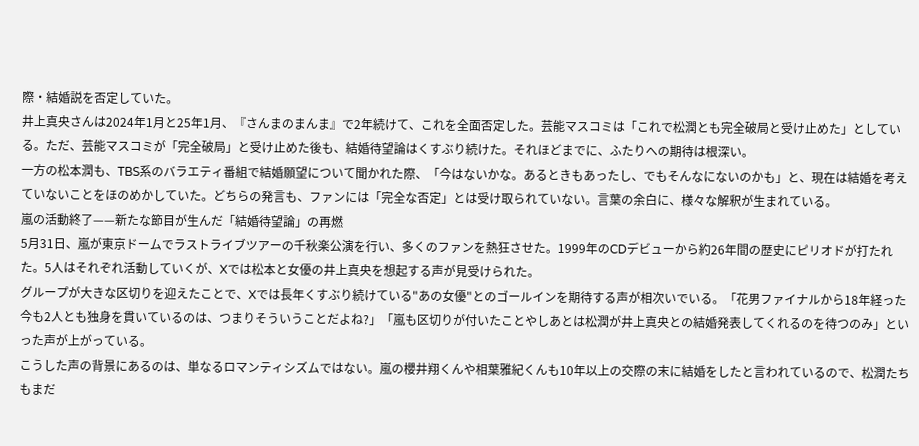際・結婚説を否定していた。
井上真央さんは2024年1月と25年1月、『さんまのまんま』で2年続けて、これを全面否定した。芸能マスコミは「これで松潤とも完全破局と受け止めた」としている。ただ、芸能マスコミが「完全破局」と受け止めた後も、結婚待望論はくすぶり続けた。それほどまでに、ふたりへの期待は根深い。
一方の松本潤も、TBS系のバラエティ番組で結婚願望について聞かれた際、「今はないかな。あるときもあったし、でもそんなにないのかも」と、現在は結婚を考えていないことをほのめかしていた。どちらの発言も、ファンには「完全な否定」とは受け取られていない。言葉の余白に、様々な解釈が生まれている。
嵐の活動終了——新たな節目が生んだ「結婚待望論」の再燃
5月31日、嵐が東京ドームでラストライブツアーの千秋楽公演を行い、多くのファンを熱狂させた。1999年のCDデビューから約26年間の歴史にピリオドが打たれた。5人はそれぞれ活動していくが、Xでは松本と女優の井上真央を想起する声が見受けられた。
グループが大きな区切りを迎えたことで、Xでは長年くすぶり続けている"あの女優"とのゴールインを期待する声が相次いでいる。「花男ファイナルから18年経った今も2人とも独身を貫いているのは、つまりそういうことだよね?」「嵐も区切りが付いたことやしあとは松潤が井上真央との結婚発表してくれるのを待つのみ」といった声が上がっている。
こうした声の背景にあるのは、単なるロマンティシズムではない。嵐の櫻井翔くんや相葉雅紀くんも10年以上の交際の末に結婚をしたと言われているので、松潤たちもまだ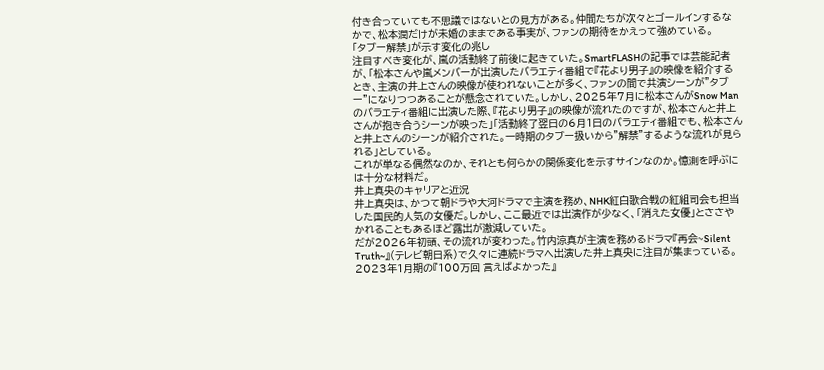付き合っていても不思議ではないとの見方がある。仲間たちが次々とゴールインするなかで、松本潤だけが未婚のままである事実が、ファンの期待をかえって強めている。
「タブー解禁」が示す変化の兆し
注目すべき変化が、嵐の活動終了前後に起きていた。SmartFLASHの記事では芸能記者が、「松本さんや嵐メンバーが出演したバラエティ番組で『花より男子』の映像を紹介するとき、主演の井上さんの映像が使われないことが多く、ファンの間で共演シーンが"タブー"になりつつあることが懸念されていた。しかし、2025年7月に松本さんがSnow Manのバラエティ番組に出演した際、『花より男子』の映像が流れたのですが、松本さんと井上さんが抱き合うシーンが映った」「活動終了翌日の6月1日のバラエティ番組でも、松本さんと井上さんのシーンが紹介された。一時期のタブー扱いから"解禁"するような流れが見られる」としている。
これが単なる偶然なのか、それとも何らかの関係変化を示すサインなのか。憶測を呼ぶには十分な材料だ。
井上真央のキャリアと近況
井上真央は、かつて朝ドラや大河ドラマで主演を務め、NHK紅白歌合戦の紅組司会も担当した国民的人気の女優だ。しかし、ここ最近では出演作が少なく、「消えた女優」とささやかれることもあるほど露出が激減していた。
だが2026年初頭、その流れが変わった。竹内涼真が主演を務めるドラマ『再会~Silent Truth~』(テレビ朝日系)で久々に連続ドラマへ出演した井上真央に注目が集まっている。2023年1月期の『100万回 言えばよかった』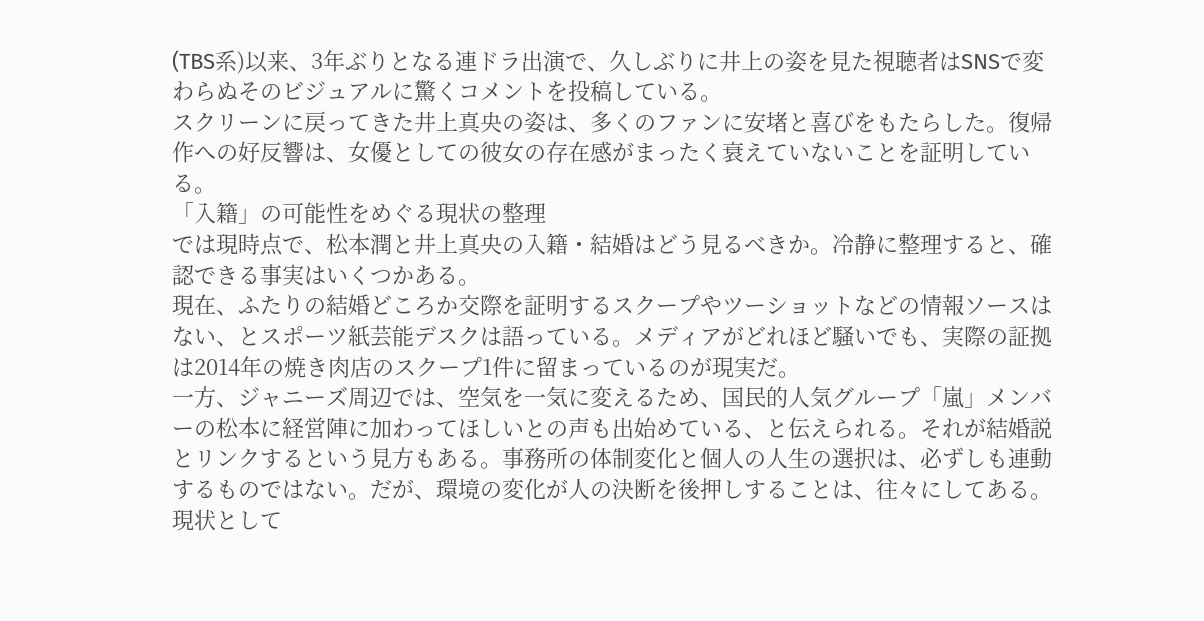(TBS系)以来、3年ぶりとなる連ドラ出演で、久しぶりに井上の姿を見た視聴者はSNSで変わらぬそのビジュアルに驚くコメントを投稿している。
スクリーンに戻ってきた井上真央の姿は、多くのファンに安堵と喜びをもたらした。復帰作への好反響は、女優としての彼女の存在感がまったく衰えていないことを証明している。
「入籍」の可能性をめぐる現状の整理
では現時点で、松本潤と井上真央の入籍・結婚はどう見るべきか。冷静に整理すると、確認できる事実はいくつかある。
現在、ふたりの結婚どころか交際を証明するスクープやツーショットなどの情報ソースはない、とスポーツ紙芸能デスクは語っている。メディアがどれほど騒いでも、実際の証拠は2014年の焼き肉店のスクープ1件に留まっているのが現実だ。
一方、ジャニーズ周辺では、空気を一気に変えるため、国民的人気グループ「嵐」メンバーの松本に経営陣に加わってほしいとの声も出始めている、と伝えられる。それが結婚説とリンクするという見方もある。事務所の体制変化と個人の人生の選択は、必ずしも連動するものではない。だが、環境の変化が人の決断を後押しすることは、往々にしてある。
現状として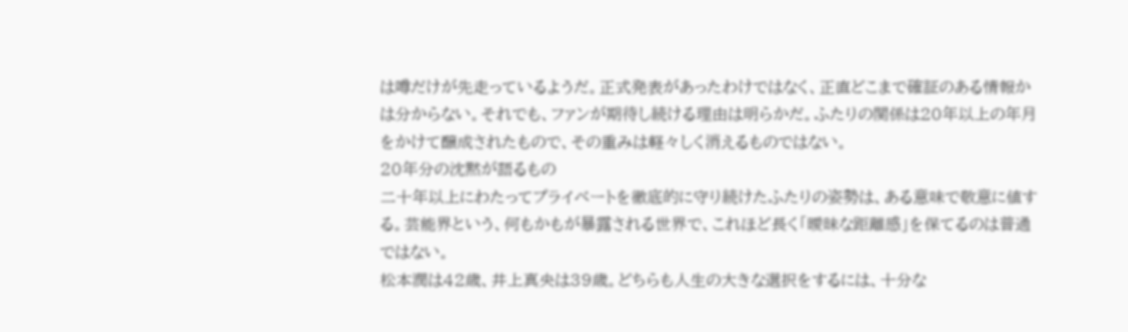は噂だけが先走っているようだ。正式発表があったわけではなく、正直どこまで確証のある情報かは分からない。それでも、ファンが期待し続ける理由は明らかだ。ふたりの関係は20年以上の年月をかけて醸成されたもので、その重みは軽々しく消えるものではない。
20年分の沈黙が語るもの
二十年以上にわたってプライベートを徹底的に守り続けたふたりの姿勢は、ある意味で敬意に値する。芸能界という、何もかもが暴露される世界で、これほど長く「曖昧な距離感」を保てるのは普通ではない。
松本潤は42歳、井上真央は39歳。どちらも人生の大きな選択をするには、十分な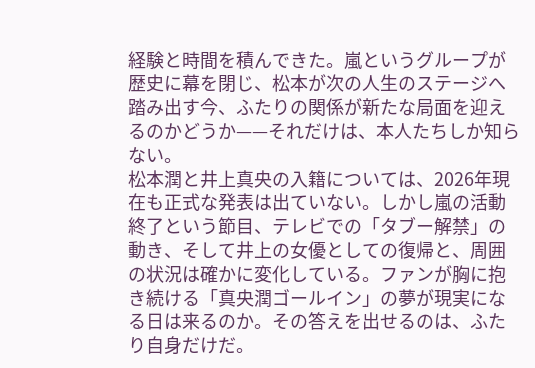経験と時間を積んできた。嵐というグループが歴史に幕を閉じ、松本が次の人生のステージへ踏み出す今、ふたりの関係が新たな局面を迎えるのかどうか——それだけは、本人たちしか知らない。
松本潤と井上真央の入籍については、2026年現在も正式な発表は出ていない。しかし嵐の活動終了という節目、テレビでの「タブー解禁」の動き、そして井上の女優としての復帰と、周囲の状況は確かに変化している。ファンが胸に抱き続ける「真央潤ゴールイン」の夢が現実になる日は来るのか。その答えを出せるのは、ふたり自身だけだ。